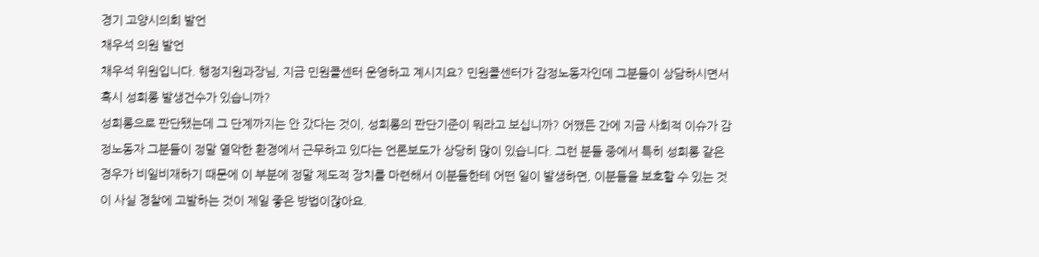경기 고양시의회 발언
채우석 의원 발언
채우석 위원입니다. 행정지원과장님, 지금 민원콜센터 운영하고 계시지요? 민원콜센터가 감정노동자인데 그분들이 상담하시면서 혹시 성희롱 발생건수가 있습니까?
성희롱으로 판단됐는데 그 단계까지는 안 갔다는 것이, 성희롱의 판단기준이 뭐라고 보십니까? 어쨌든 간에 지금 사회적 이슈가 감정노동자 그분들이 정말 열악한 환경에서 근무하고 있다는 언론보도가 상당히 많이 있습니다. 그런 분들 중에서 특히 성희롱 같은 경우가 비일비재하기 때문에 이 부분에 정말 제도적 장치를 마련해서 이분들한테 어떤 일이 발생하면, 이분들을 보호할 수 있는 것이 사실 경찰에 고발하는 것이 제일 좋은 방법이잖아요.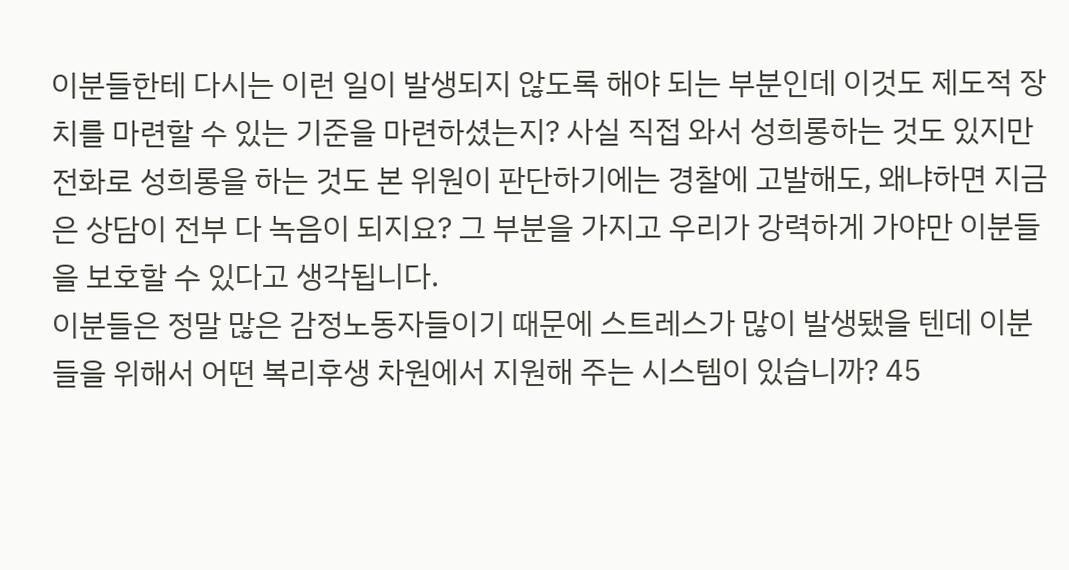이분들한테 다시는 이런 일이 발생되지 않도록 해야 되는 부분인데 이것도 제도적 장치를 마련할 수 있는 기준을 마련하셨는지? 사실 직접 와서 성희롱하는 것도 있지만 전화로 성희롱을 하는 것도 본 위원이 판단하기에는 경찰에 고발해도, 왜냐하면 지금은 상담이 전부 다 녹음이 되지요? 그 부분을 가지고 우리가 강력하게 가야만 이분들을 보호할 수 있다고 생각됩니다.
이분들은 정말 많은 감정노동자들이기 때문에 스트레스가 많이 발생됐을 텐데 이분들을 위해서 어떤 복리후생 차원에서 지원해 주는 시스템이 있습니까? 45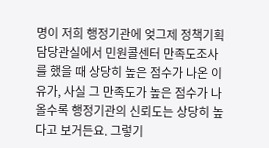명이 저희 행정기관에 엊그제 정책기획담당관실에서 민원콜센터 만족도조사를 했을 때 상당히 높은 점수가 나온 이유가, 사실 그 만족도가 높은 점수가 나올수록 행정기관의 신뢰도는 상당히 높다고 보거든요. 그렇기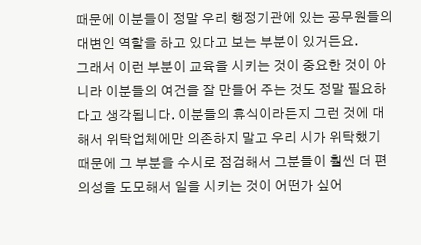때문에 이분들이 정말 우리 행정기관에 있는 공무원들의 대변인 역할을 하고 있다고 보는 부분이 있거든요.
그래서 이런 부분이 교육을 시키는 것이 중요한 것이 아니라 이분들의 여건을 잘 만들어 주는 것도 정말 필요하다고 생각됩니다. 이분들의 휴식이라든지 그런 것에 대해서 위탁업체에만 의존하지 말고 우리 시가 위탁했기 때문에 그 부분을 수시로 점검해서 그분들이 훨씬 더 편의성을 도모해서 일을 시키는 것이 어떤가 싶어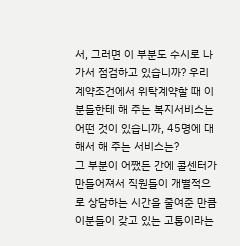서, 그러면 이 부분도 수시로 나가서 점검하고 있습니까? 우리 계약조건에서 위탁계약할 때 이분들한테 해 주는 복지서비스는 어떤 것이 있습니까, 45명에 대해서 해 주는 서비스는?
그 부분이 어쨌든 간에 콜센터가 만들어져서 직원들이 개별적으로 상담하는 시간을 줄여준 만큼 이분들이 갖고 있는 고통이라는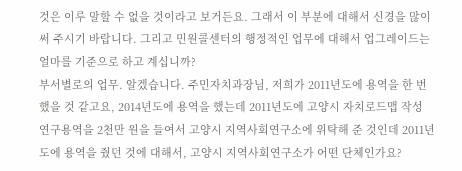것은 이루 말할 수 없을 것이라고 보거든요. 그래서 이 부분에 대해서 신경을 많이 써 주시기 바랍니다. 그리고 민원콜센터의 행정적인 업무에 대해서 업그레이드는 얼마를 기준으로 하고 계십니까?
부서별로의 업무. 알겠습니다. 주민자치과장님, 저희가 2011년도에 용역을 한 번 했을 것 같고요, 2014년도에 용역을 했는데 2011년도에 고양시 자치로드맵 작성 연구용역을 2천만 원을 들여서 고양시 지역사회연구소에 위탁해 준 것인데 2011년도에 용역을 줬던 것에 대해서, 고양시 지역사회연구소가 어떤 단체인가요?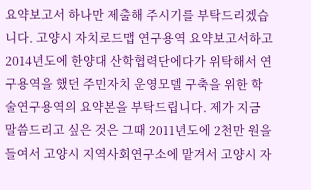요약보고서 하나만 제출해 주시기를 부탁드리겠습니다. 고양시 자치로드맵 연구용역 요약보고서하고 2014년도에 한양대 산학협력단에다가 위탁해서 연구용역을 했던 주민자치 운영모델 구축을 위한 학술연구용역의 요약본을 부탁드립니다. 제가 지금 말씀드리고 싶은 것은 그때 2011년도에 2천만 원을 들여서 고양시 지역사회연구소에 맡겨서 고양시 자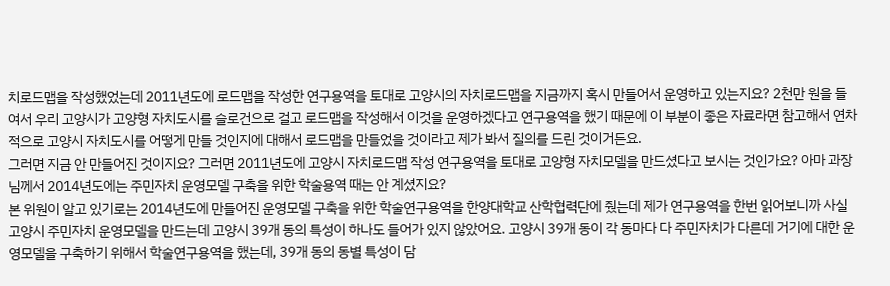치로드맵을 작성했었는데 2011년도에 로드맵을 작성한 연구용역을 토대로 고양시의 자치로드맵을 지금까지 혹시 만들어서 운영하고 있는지요? 2천만 원을 들여서 우리 고양시가 고양형 자치도시를 슬로건으로 걸고 로드맵을 작성해서 이것을 운영하겠다고 연구용역을 했기 때문에 이 부분이 좋은 자료라면 참고해서 연차적으로 고양시 자치도시를 어떻게 만들 것인지에 대해서 로드맵을 만들었을 것이라고 제가 봐서 질의를 드린 것이거든요.
그러면 지금 안 만들어진 것이지요? 그러면 2011년도에 고양시 자치로드맵 작성 연구용역을 토대로 고양형 자치모델을 만드셨다고 보시는 것인가요? 아마 과장님께서 2014년도에는 주민자치 운영모델 구축을 위한 학술용역 때는 안 계셨지요?
본 위원이 알고 있기로는 2014년도에 만들어진 운영모델 구축을 위한 학술연구용역을 한양대학교 산학협력단에 줬는데 제가 연구용역을 한번 읽어보니까 사실 고양시 주민자치 운영모델을 만드는데 고양시 39개 동의 특성이 하나도 들어가 있지 않았어요. 고양시 39개 동이 각 동마다 다 주민자치가 다른데 거기에 대한 운영모델을 구축하기 위해서 학술연구용역을 했는데, 39개 동의 동별 특성이 담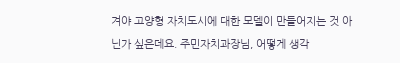겨야 고양형 자치도시에 대한 모델이 만들어지는 것 아닌가 싶은데요. 주민자치과장님, 어떻게 생각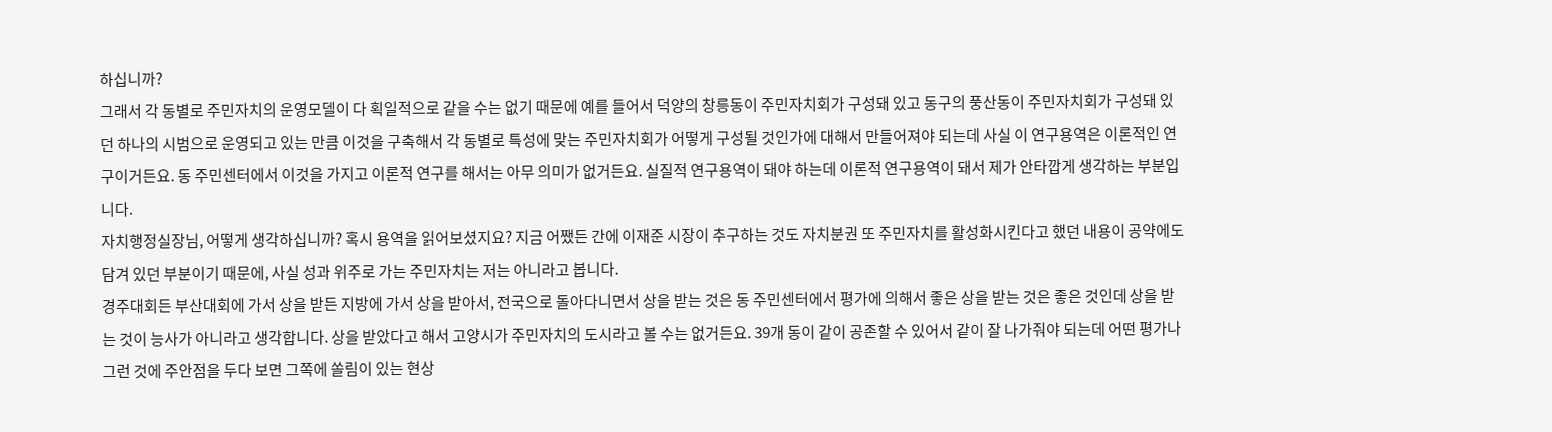하십니까?
그래서 각 동별로 주민자치의 운영모델이 다 획일적으로 같을 수는 없기 때문에 예를 들어서 덕양의 창릉동이 주민자치회가 구성돼 있고 동구의 풍산동이 주민자치회가 구성돼 있던 하나의 시범으로 운영되고 있는 만큼 이것을 구축해서 각 동별로 특성에 맞는 주민자치회가 어떻게 구성될 것인가에 대해서 만들어져야 되는데 사실 이 연구용역은 이론적인 연구이거든요. 동 주민센터에서 이것을 가지고 이론적 연구를 해서는 아무 의미가 없거든요. 실질적 연구용역이 돼야 하는데 이론적 연구용역이 돼서 제가 안타깝게 생각하는 부분입니다.
자치행정실장님, 어떻게 생각하십니까? 혹시 용역을 읽어보셨지요? 지금 어쨌든 간에 이재준 시장이 추구하는 것도 자치분권 또 주민자치를 활성화시킨다고 했던 내용이 공약에도 담겨 있던 부분이기 때문에, 사실 성과 위주로 가는 주민자치는 저는 아니라고 봅니다.
경주대회든 부산대회에 가서 상을 받든 지방에 가서 상을 받아서, 전국으로 돌아다니면서 상을 받는 것은 동 주민센터에서 평가에 의해서 좋은 상을 받는 것은 좋은 것인데 상을 받는 것이 능사가 아니라고 생각합니다. 상을 받았다고 해서 고양시가 주민자치의 도시라고 볼 수는 없거든요. 39개 동이 같이 공존할 수 있어서 같이 잘 나가줘야 되는데 어떤 평가나 그런 것에 주안점을 두다 보면 그쪽에 쏠림이 있는 현상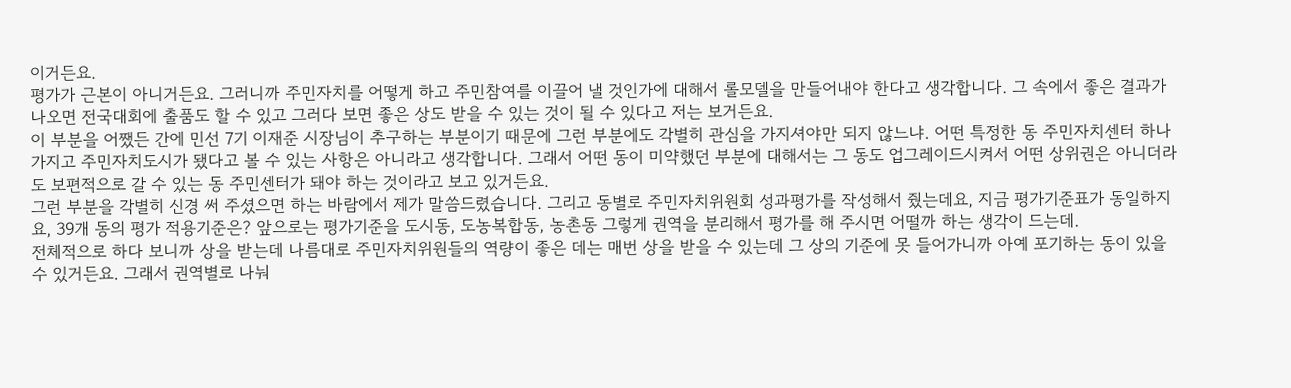이거든요.
평가가 근본이 아니거든요. 그러니까 주민자치를 어떻게 하고 주민참여를 이끌어 낼 것인가에 대해서 롤모델을 만들어내야 한다고 생각합니다. 그 속에서 좋은 결과가 나오면 전국대회에 출품도 할 수 있고 그러다 보면 좋은 상도 받을 수 있는 것이 될 수 있다고 저는 보거든요.
이 부분을 어쨌든 간에 민선 7기 이재준 시장님이 추구하는 부분이기 때문에 그런 부분에도 각별히 관심을 가지셔야만 되지 않느냐. 어떤 특정한 동 주민자치센터 하나 가지고 주민자치도시가 됐다고 볼 수 있는 사항은 아니라고 생각합니다. 그래서 어떤 동이 미약했던 부분에 대해서는 그 동도 업그레이드시켜서 어떤 상위권은 아니더라도 보편적으로 갈 수 있는 동 주민센터가 돼야 하는 것이라고 보고 있거든요.
그런 부분을 각별히 신경 써 주셨으면 하는 바람에서 제가 말씀드렸습니다. 그리고 동별로 주민자치위원회 성과평가를 작성해서 줬는데요, 지금 평가기준표가 동일하지요, 39개 동의 평가 적용기준은? 앞으로는 평가기준을 도시동, 도농복합동, 농촌동 그렇게 권역을 분리해서 평가를 해 주시면 어떨까 하는 생각이 드는데.
전체적으로 하다 보니까 상을 받는데 나름대로 주민자치위원들의 역량이 좋은 데는 매번 상을 받을 수 있는데 그 상의 기준에 못 들어가니까 아예 포기하는 동이 있을 수 있거든요. 그래서 권역별로 나눠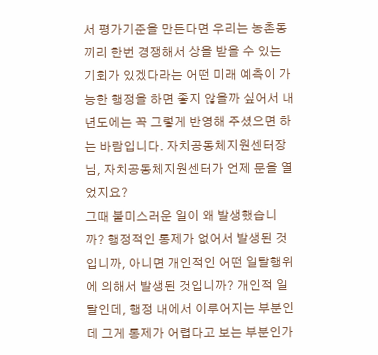서 평가기준을 만든다면 우리는 농촌동끼리 한번 경쟁해서 상을 받을 수 있는 기회가 있겠다라는 어떤 미래 예측이 가능한 행정을 하면 좋지 않을까 싶어서 내년도에는 꼭 그렇게 반영해 주셨으면 하는 바람입니다. 자치공동체지원센터장님, 자치공동체지원센터가 언제 문을 열었지요?
그때 불미스러운 일이 왜 발생했습니까? 행정적인 통제가 없어서 발생된 것입니까, 아니면 개인적인 어떤 일탈행위에 의해서 발생된 것입니까? 개인적 일탈인데, 행정 내에서 이루어지는 부분인데 그게 통제가 어렵다고 보는 부분인가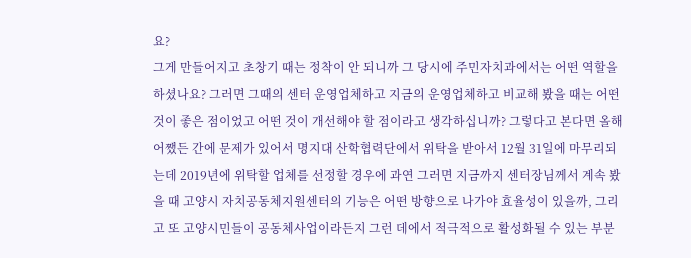요?
그게 만들어지고 초창기 때는 정착이 안 되니까 그 당시에 주민자치과에서는 어떤 역할을 하셨나요? 그러면 그때의 센터 운영업체하고 지금의 운영업체하고 비교해 봤을 때는 어떤 것이 좋은 점이었고 어떤 것이 개선해야 할 점이라고 생각하십니까? 그렇다고 본다면 올해 어쨌든 간에 문제가 있어서 명지대 산학협력단에서 위탁을 받아서 12월 31일에 마무리되는데 2019년에 위탁할 업체를 선정할 경우에 과연 그러면 지금까지 센터장님께서 계속 봤을 때 고양시 자치공동체지원센터의 기능은 어떤 방향으로 나가야 효율성이 있을까, 그리고 또 고양시민들이 공동체사업이라든지 그런 데에서 적극적으로 활성화될 수 있는 부분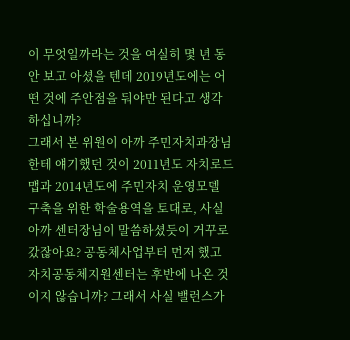이 무엇일까라는 것을 여실히 몇 년 동안 보고 아셨을 텐데 2019년도에는 어떤 것에 주안점을 둬야만 된다고 생각하십니까?
그래서 본 위원이 아까 주민자치과장님한테 얘기했던 것이 2011년도 자치로드맵과 2014년도에 주민자치 운영모델 구축을 위한 학술용역을 토대로, 사실 아까 센터장님이 말씀하셨듯이 거꾸로 갔잖아요? 공동체사업부터 먼저 했고 자치공동체지원센터는 후반에 나온 것이지 않습니까? 그래서 사실 밸런스가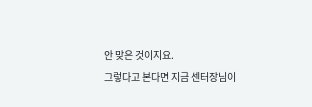안 맞은 것이지요.
그렇다고 본다면 지금 센터장님이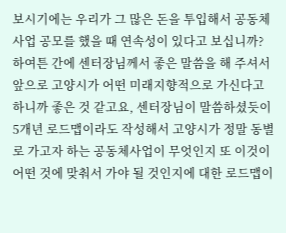보시기에는 우리가 그 많은 돈을 투입해서 공동체사업 공모를 했을 때 연속성이 있다고 보십니까? 하여튼 간에 센터장님께서 좋은 말씀을 해 주셔서 앞으로 고양시가 어떤 미래지향적으로 가신다고 하니까 좋은 것 같고요, 센터장님이 말씀하셨듯이 5개년 로드맵이라도 작성해서 고양시가 정말 동별로 가고자 하는 공동체사업이 무엇인지 또 이것이 어떤 것에 맞춰서 가야 될 것인지에 대한 로드맵이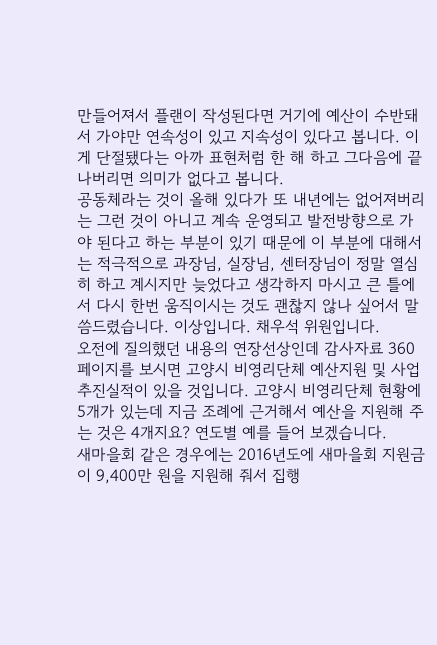만들어져서 플랜이 작성된다면 거기에 예산이 수반돼서 가야만 연속성이 있고 지속성이 있다고 봅니다. 이게 단절됐다는 아까 표현처럼 한 해 하고 그다음에 끝나버리면 의미가 없다고 봅니다.
공동체라는 것이 올해 있다가 또 내년에는 없어져버리는 그런 것이 아니고 계속 운영되고 발전방향으로 가야 된다고 하는 부분이 있기 때문에 이 부분에 대해서는 적극적으로 과장님, 실장님, 센터장님이 정말 열심히 하고 계시지만 늦었다고 생각하지 마시고 큰 틀에서 다시 한번 움직이시는 것도 괜찮지 않나 싶어서 말씀드렸습니다. 이상입니다. 채우석 위원입니다.
오전에 질의했던 내용의 연장선상인데 감사자료 360페이지를 보시면 고양시 비영리단체 예산지원 및 사업추진실적이 있을 것입니다. 고양시 비영리단체 현황에 5개가 있는데 지금 조례에 근거해서 예산을 지원해 주는 것은 4개지요? 연도별 예를 들어 보겠습니다.
새마을회 같은 경우에는 2016년도에 새마을회 지원금이 9,400만 원을 지원해 줘서 집행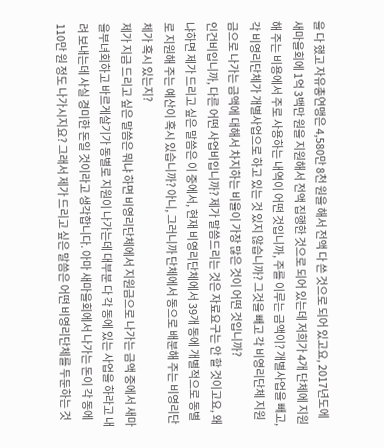을 다 했고 자유총연맹은 4,580만 8천 원을 해서 전액 다 쓴 것으로 되어 있고요, 2017년도에 새마을회에 1억 3백만 원을 지원해서 전액 집행한 것으로 되어 있는데 저희가 4개 단체에 지원해 주는 비용에서 주로 사용하는 내역이 어떤 것입니까, 주를 이루는 금액이? 개별사업을 빼고, 각 비영리단체가 개별사업으로 하고 있는 것 있지 않습니까? 그것을 빼고 각 비영리단체 지원금으로 나가는 금액에 대해서 차지하는 비율이 가장 많은 것이 어떤 것입니까?
인건비입니까, 다른 어떤 사업비입니까? 제가 말씀드리는 것은 자료요구는 안 할 것이고요, 왜냐하면 제가 드리고 싶은 말씀은 이 중에서, 현재 비영리단체에서 39개 동에 개별적으로 동별로 지원해 주는 예산이 혹시 있습니까? 아니, 그러니까 단체에서 동으로 배분해 주는 비영리단체가 혹시 있는지?
제가 지금 드리고 싶은 말씀은 뭐냐 하면 비영리단체에서 지원금으로 나가는 금액 중에서 새마을부녀회하고 바르게살기가 동별로 지원이 나가는데 대부분 다 각 동에 있는 사업을 하라고 내려 보내는데 사실 경미한 돈일 것이라고 생각합니다. 아마 새마을회에서 나가는 돈이 각 동에 110만 원 정도 나가시지요? 그래서 제가 드리고 싶은 말씀은 어떤 비영리단체를 두둔하는 것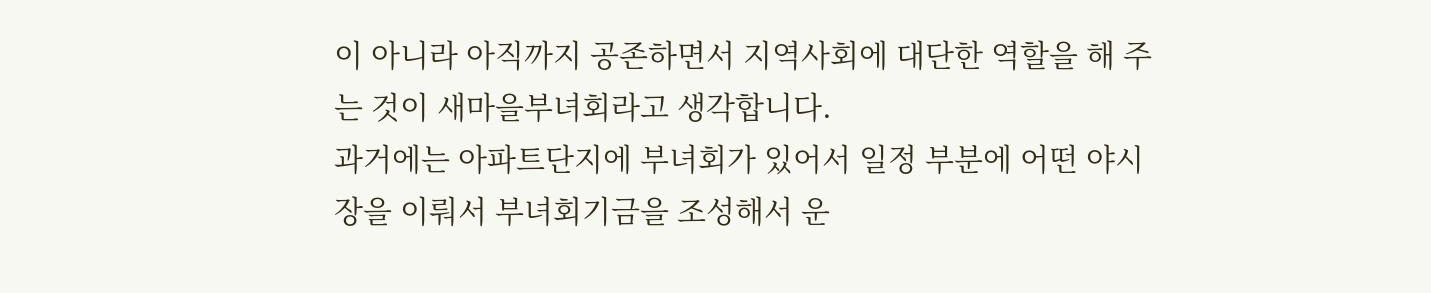이 아니라 아직까지 공존하면서 지역사회에 대단한 역할을 해 주는 것이 새마을부녀회라고 생각합니다.
과거에는 아파트단지에 부녀회가 있어서 일정 부분에 어떤 야시장을 이뤄서 부녀회기금을 조성해서 운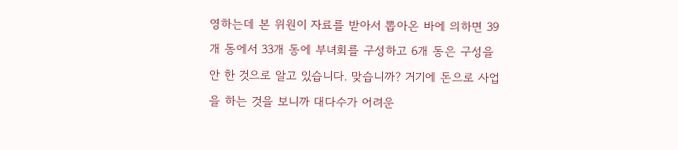영하는데 본 위원이 자료를 받아서 뽑아온 바에 의하면 39개 동에서 33개 동에 부녀회를 구성하고 6개 동은 구성을 안 한 것으로 알고 있습니다. 맞습니까? 거기에 돈으로 사업을 하는 것을 보니까 대다수가 어려운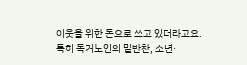이웃을 위한 돈으로 쓰고 있더라고요.
특히 독거노인의 밑반찬, 소년·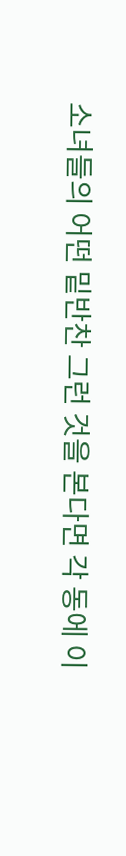소녀들의 어떤 밑반찬 그런 것을 본다면 각 동에 이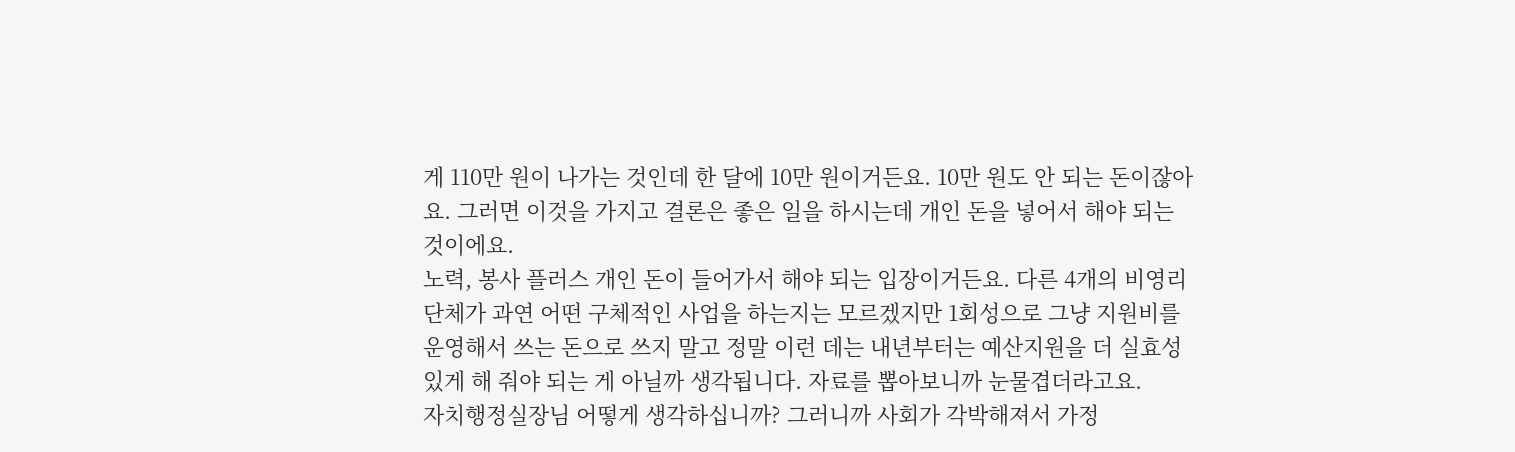게 110만 원이 나가는 것인데 한 달에 10만 원이거든요. 10만 원도 안 되는 돈이잖아요. 그러면 이것을 가지고 결론은 좋은 일을 하시는데 개인 돈을 넣어서 해야 되는 것이에요.
노력, 봉사 플러스 개인 돈이 들어가서 해야 되는 입장이거든요. 다른 4개의 비영리단체가 과연 어떤 구체적인 사업을 하는지는 모르겠지만 1회성으로 그냥 지원비를 운영해서 쓰는 돈으로 쓰지 말고 정말 이런 데는 내년부터는 예산지원을 더 실효성 있게 해 줘야 되는 게 아닐까 생각됩니다. 자료를 뽑아보니까 눈물겹더라고요.
자치행정실장님 어떻게 생각하십니까? 그러니까 사회가 각박해져서 가정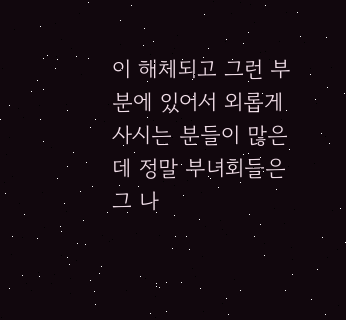이 해체되고 그런 부분에 있어서 외롭게 사시는 분들이 많은데 정말 부녀회들은 그 나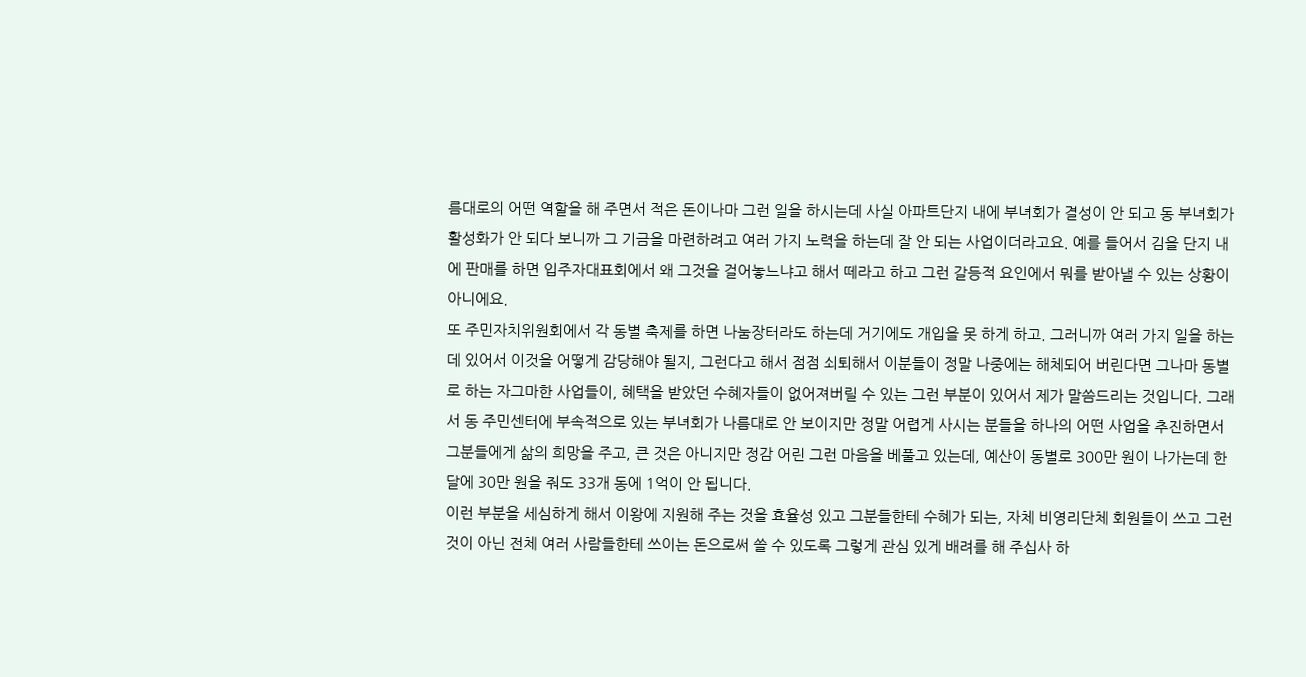름대로의 어떤 역할을 해 주면서 적은 돈이나마 그런 일을 하시는데 사실 아파트단지 내에 부녀회가 결성이 안 되고 동 부녀회가 활성화가 안 되다 보니까 그 기금을 마련하려고 여러 가지 노력을 하는데 잘 안 되는 사업이더라고요. 예를 들어서 김을 단지 내에 판매를 하면 입주자대표회에서 왜 그것을 걸어놓느냐고 해서 떼라고 하고 그런 갈등적 요인에서 뭐를 받아낼 수 있는 상황이 아니에요.
또 주민자치위원회에서 각 동별 축제를 하면 나눔장터라도 하는데 거기에도 개입을 못 하게 하고. 그러니까 여러 가지 일을 하는 데 있어서 이것을 어떻게 감당해야 될지, 그런다고 해서 점점 쇠퇴해서 이분들이 정말 나중에는 해체되어 버린다면 그나마 동별로 하는 자그마한 사업들이, 혜택을 받았던 수혜자들이 없어져버릴 수 있는 그런 부분이 있어서 제가 말씀드리는 것입니다. 그래서 동 주민센터에 부속적으로 있는 부녀회가 나름대로 안 보이지만 정말 어렵게 사시는 분들을 하나의 어떤 사업을 추진하면서 그분들에게 삶의 희망을 주고, 큰 것은 아니지만 정감 어린 그런 마음을 베풀고 있는데, 예산이 동별로 300만 원이 나가는데 한 달에 30만 원을 줘도 33개 동에 1억이 안 됩니다.
이런 부분을 세심하게 해서 이왕에 지원해 주는 것을 효율성 있고 그분들한테 수혜가 되는, 자체 비영리단체 회원들이 쓰고 그런 것이 아닌 전체 여러 사람들한테 쓰이는 돈으로써 쓸 수 있도록 그렇게 관심 있게 배려를 해 주십사 하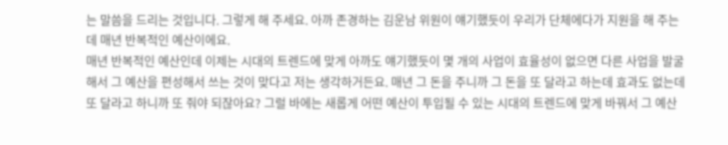는 말씀을 드리는 것입니다. 그렇게 해 주세요. 아까 존경하는 김운남 위원이 얘기했듯이 우리가 단체에다가 지원을 해 주는데 매년 반복적인 예산이에요.
매년 반복적인 예산인데 이제는 시대의 트렌드에 맞게 아까도 얘기했듯이 몇 개의 사업이 효율성이 없으면 다른 사업을 발굴해서 그 예산을 편성해서 쓰는 것이 맞다고 저는 생각하거든요. 매년 그 돈을 주니까 그 돈을 또 달라고 하는데 효과도 없는데 또 달라고 하니까 또 줘야 되잖아요? 그럴 바에는 새롭게 어떤 예산이 투입될 수 있는 시대의 트렌드에 맞게 바꿔서 그 예산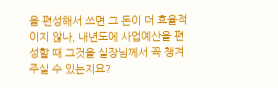을 편성해서 쓰면 그 돈이 더 효율적이지 않나, 내년도에 사업예산을 편성할 때 그것을 실장님께서 꼭 챙겨주실 수 있는지요?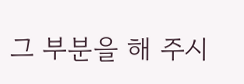그 부분을 해 주시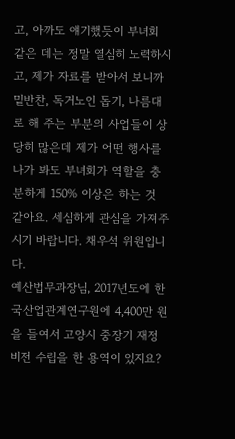고, 아까도 얘기했듯이 부녀회 같은 데는 정말 열심히 노력하시고, 제가 자료를 받아서 보니까 밑반찬, 독거노인 돕기, 나름대로 해 주는 부분의 사업들이 상당히 많은데 제가 어떤 행사를 나가 봐도 부녀회가 역할을 충분하게 150% 이상은 하는 것 같아요. 세심하게 관심을 가져주시기 바랍니다. 채우석 위원입니다.
예산법무과장님, 2017년도에 한국산업관계연구원에 4,400만 원을 들여서 고양시 중장기 재정비전 수립을 한 용역이 있지요?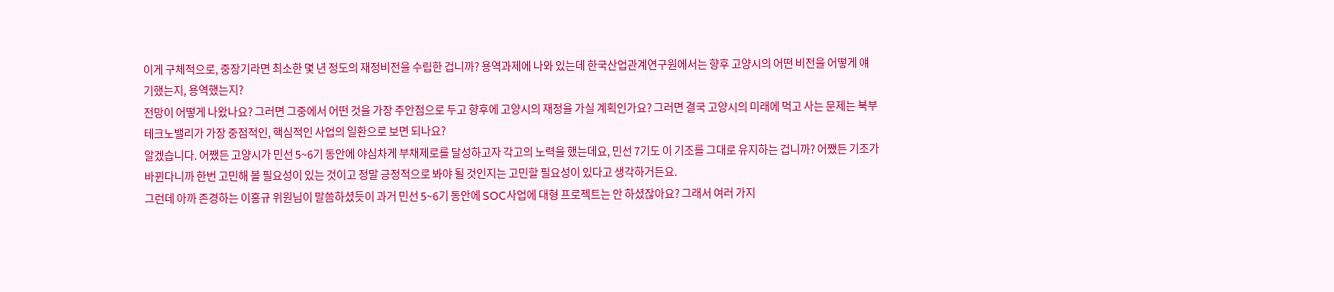이게 구체적으로, 중장기라면 최소한 몇 년 정도의 재정비전을 수립한 겁니까? 용역과제에 나와 있는데 한국산업관계연구원에서는 향후 고양시의 어떤 비전을 어떻게 얘기했는지, 용역했는지?
전망이 어떻게 나왔나요? 그러면 그중에서 어떤 것을 가장 주안점으로 두고 향후에 고양시의 재정을 가실 계획인가요? 그러면 결국 고양시의 미래에 먹고 사는 문제는 북부 테크노밸리가 가장 중점적인, 핵심적인 사업의 일환으로 보면 되나요?
알겠습니다. 어쨌든 고양시가 민선 5~6기 동안에 야심차게 부채제로를 달성하고자 각고의 노력을 했는데요, 민선 7기도 이 기조를 그대로 유지하는 겁니까? 어쨌든 기조가 바뀐다니까 한번 고민해 볼 필요성이 있는 것이고 정말 긍정적으로 봐야 될 것인지는 고민할 필요성이 있다고 생각하거든요.
그런데 아까 존경하는 이홍규 위원님이 말씀하셨듯이 과거 민선 5~6기 동안에 SOC사업에 대형 프로젝트는 안 하셨잖아요? 그래서 여러 가지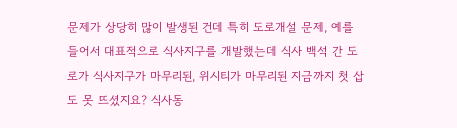문제가 상당히 많이 발생된 건데 특히 도로개설 문제, 예를 들어서 대표적으로 식사지구를 개발했는데 식사 백석 간 도로가 식사지구가 마무리된, 위시티가 마무리된 지금까지 첫 삽도 못 뜨셨지요? 식사동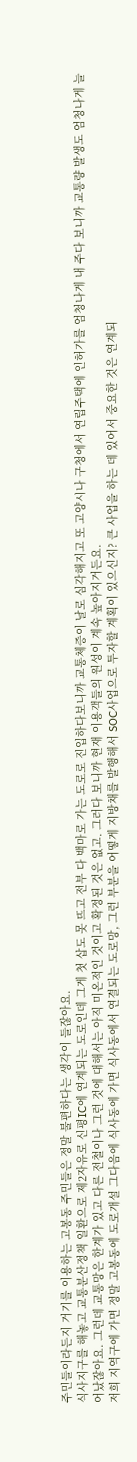주민들이라든지 거기를 이용하는 고봉동 주민들은 정말 불편하다는 생각이 들잖아요.
식사지구를 해놓고 교통분산정책 일환으로 제2자유로 신평IC에 연계되는 도로인데 그게 첫 삽도 못 뜨고 전부 다 백마로 가는 도로로 진입하다보니까 교통체증이 날로 심각해지고 또 고양시나 구청에서 연립주택에 인허가를 엄청나게 내 주다 보니까 교통량 발생도 엄청나게 늘어났잖아요. 그런데 교통망은 한계가 있고 다른 전철이나 그런 것에 대해서는 아직 미온적인 것이고 확정된 것은 없고. 그러다 보니까 현재 이용객들의 원성이 계속 높아지거든요.
저희 지역구에 가면 정말 고봉동에 도로개설 그다음에 식사동에 가면 식사동에서 연결되는 도로망, 그런 부분을 어떻게 지방채를 발행해서 SOC사업으로 투자할 계획이 있으신지? 큰 사업을 하는 데 있어서 중요한 것은 연계되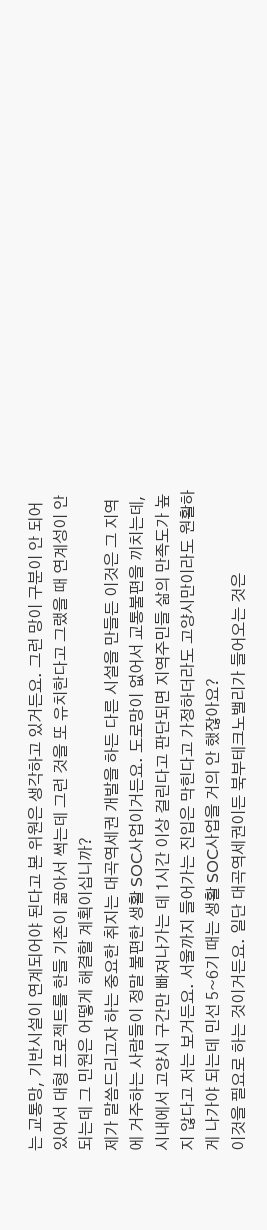는 교통망, 기반시설이 연계되어야 된다고 본 위원은 생각하고 있거든요. 그런 망이 구분이 안 되어 있어서 대형 프로젝트를 한들 기존이 곪아서 썩는데 그런 것을 또 유치한다고 그랬을 때 연계성이 안 되는데 그 민원은 어떻게 해결할 계획이십니까?
제가 말씀드리고자 하는 중요한 취지는 대곡역세권 개발을 하든 다른 시설을 만들든 이것은 그 지역에 거주하는 사람들이 정말 불편한 생활 SOC사업이거든요. 도로망이 없어서 교통불편을 끼치는데, 시내에서 고양시 구간만 빠져나가는 데 1시간 이상 걸린다고 판단되면 지역주민들 삶의 만족도가 높지 않다고 저는 보거든요. 서울까지 들어가는 진입은 막힌다고 가정하더라도 고양시만이라도 원활하게 나가야 되는데 민선 5~6기 때는 생활 SOC사업을 거의 안 했잖아요?
이것을 필요로 하는 것이거든요. 일단 대곡역세권이든 북부테크노밸리가 들어오는 것은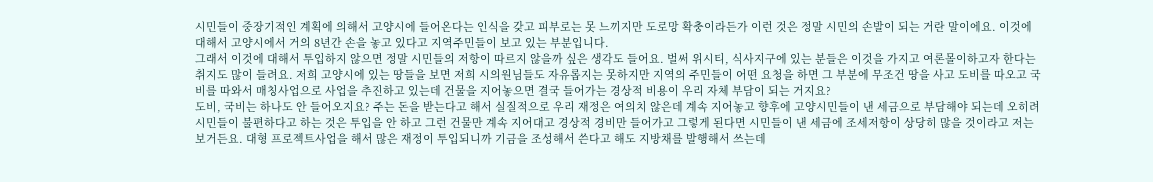시민들이 중장기적인 계획에 의해서 고양시에 들어온다는 인식을 갖고 피부로는 못 느끼지만 도로망 확충이라든가 이런 것은 정말 시민의 손발이 되는 거란 말이에요. 이것에 대해서 고양시에서 거의 8년간 손을 놓고 있다고 지역주민들이 보고 있는 부분입니다.
그래서 이것에 대해서 투입하지 않으면 정말 시민들의 저항이 따르지 않을까 싶은 생각도 들어요. 벌써 위시티, 식사지구에 있는 분들은 이것을 가지고 여론몰이하고자 한다는 취지도 많이 들려요. 저희 고양시에 있는 땅들을 보면 저희 시의원님들도 자유롭지는 못하지만 지역의 주민들이 어떤 요청을 하면 그 부분에 무조건 땅을 사고 도비를 따오고 국비를 따와서 매칭사업으로 사업을 추진하고 있는데 건물을 지어놓으면 결국 들어가는 경상적 비용이 우리 자체 부담이 되는 거지요?
도비, 국비는 하나도 안 들어오지요? 주는 돈을 받는다고 해서 실질적으로 우리 재정은 여의치 않은데 계속 지어놓고 향후에 고양시민들이 낸 세금으로 부담해야 되는데 오히려 시민들이 불편하다고 하는 것은 투입을 안 하고 그런 건물만 계속 지어대고 경상적 경비만 들어가고 그렇게 된다면 시민들이 낸 세금에 조세저항이 상당히 많을 것이라고 저는 보거든요. 대형 프로젝트사업을 해서 많은 재정이 투입되니까 기금을 조성해서 쓴다고 해도 지방채를 발행해서 쓰는데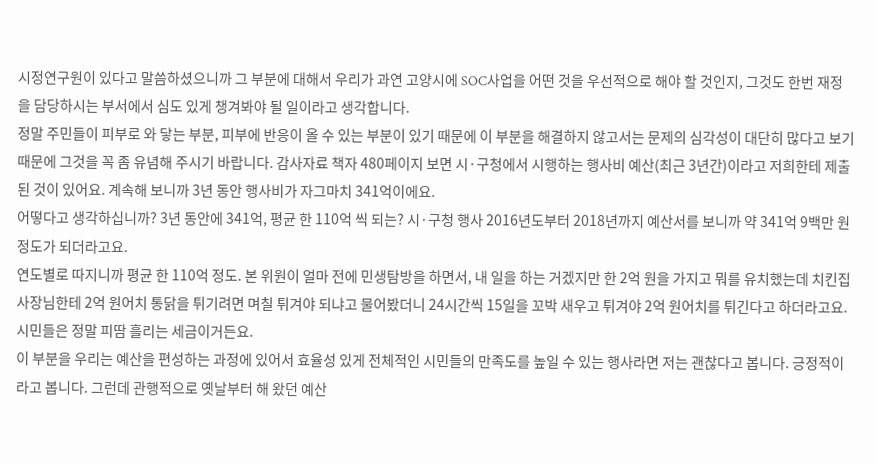시정연구원이 있다고 말씀하셨으니까 그 부분에 대해서 우리가 과연 고양시에 SOC사업을 어떤 것을 우선적으로 해야 할 것인지, 그것도 한번 재정을 담당하시는 부서에서 심도 있게 챙겨봐야 될 일이라고 생각합니다.
정말 주민들이 피부로 와 닿는 부분, 피부에 반응이 올 수 있는 부분이 있기 때문에 이 부분을 해결하지 않고서는 문제의 심각성이 대단히 많다고 보기 때문에 그것을 꼭 좀 유념해 주시기 바랍니다. 감사자료 책자 480페이지 보면 시·구청에서 시행하는 행사비 예산(최근 3년간)이라고 저희한테 제출된 것이 있어요. 계속해 보니까 3년 동안 행사비가 자그마치 341억이에요.
어떻다고 생각하십니까? 3년 동안에 341억, 평균 한 110억 씩 되는? 시·구청 행사 2016년도부터 2018년까지 예산서를 보니까 약 341억 9백만 원 정도가 되더라고요.
연도별로 따지니까 평균 한 110억 정도. 본 위원이 얼마 전에 민생탐방을 하면서, 내 일을 하는 거겠지만 한 2억 원을 가지고 뭐를 유치했는데 치킨집 사장님한테 2억 원어치 통닭을 튀기려면 며칠 튀겨야 되냐고 물어봤더니 24시간씩 15일을 꼬박 새우고 튀겨야 2억 원어치를 튀긴다고 하더라고요. 시민들은 정말 피땀 흘리는 세금이거든요.
이 부분을 우리는 예산을 편성하는 과정에 있어서 효율성 있게 전체적인 시민들의 만족도를 높일 수 있는 행사라면 저는 괜찮다고 봅니다. 긍정적이라고 봅니다. 그런데 관행적으로 옛날부터 해 왔던 예산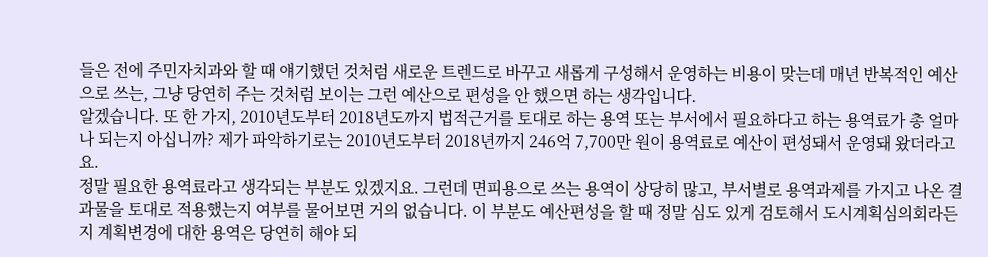들은 전에 주민자치과와 할 때 얘기했던 것처럼 새로운 트렌드로 바꾸고 새롭게 구성해서 운영하는 비용이 맞는데 매년 반복적인 예산으로 쓰는, 그냥 당연히 주는 것처럼 보이는 그런 예산으로 편성을 안 했으면 하는 생각입니다.
알겠습니다. 또 한 가지, 2010년도부터 2018년도까지 법적근거를 토대로 하는 용역 또는 부서에서 필요하다고 하는 용역료가 총 얼마나 되는지 아십니까? 제가 파악하기로는 2010년도부터 2018년까지 246억 7,700만 원이 용역료로 예산이 편성돼서 운영돼 왔더라고요.
정말 필요한 용역료라고 생각되는 부분도 있겠지요. 그런데 면피용으로 쓰는 용역이 상당히 많고, 부서별로 용역과제를 가지고 나온 결과물을 토대로 적용했는지 여부를 물어보면 거의 없습니다. 이 부분도 예산편성을 할 때 정말 심도 있게 검토해서 도시계획심의회라든지 계획변경에 대한 용역은 당연히 해야 되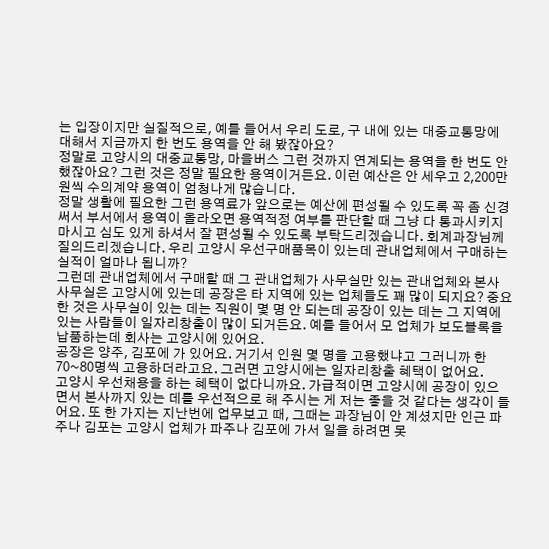는 입장이지만 실질적으로, 예를 들어서 우리 도로, 구 내에 있는 대중교통망에 대해서 지금까지 한 번도 용역을 안 해 봤잖아요?
정말로 고양시의 대중교통망, 마을버스 그런 것까지 연계되는 용역을 한 번도 안 했잖아요? 그런 것은 정말 필요한 용역이거든요. 이런 예산은 안 세우고 2,200만 원씩 수의계약 용역이 엄청나게 많습니다.
정말 생활에 필요한 그런 용역료가 앞으로는 예산에 편성될 수 있도록 꼭 좀 신경 써서 부서에서 용역이 올라오면 용역적정 여부를 판단할 때 그냥 다 통과시키지 마시고 심도 있게 하셔서 잘 편성될 수 있도록 부탁드리겠습니다. 회계과장님께 질의드리겠습니다. 우리 고양시 우선구매품목이 있는데 관내업체에서 구매하는 실적이 얼마나 됩니까?
그런데 관내업체에서 구매할 때 그 관내업체가 사무실만 있는 관내업체와 본사 사무실은 고양시에 있는데 공장은 타 지역에 있는 업체들도 꽤 많이 되지요? 중요한 것은 사무실이 있는 데는 직원이 몇 명 안 되는데 공장이 있는 데는 그 지역에 있는 사람들이 일자리창출이 많이 되거든요. 예를 들어서 모 업체가 보도블록을 납품하는데 회사는 고양시에 있어요.
공장은 양주, 김포에 가 있어요. 거기서 인원 몇 명을 고용했냐고 그러니까 한 70~80명씩 고용하더라고요. 그러면 고양시에는 일자리창출 혜택이 없어요.
고양시 우선채용을 하는 혜택이 없다니까요. 가급적이면 고양시에 공장이 있으면서 본사까지 있는 데를 우선적으로 해 주시는 게 저는 좋을 것 같다는 생각이 들어요. 또 한 가지는 지난번에 업무보고 때, 그때는 과장님이 안 계셨지만 인근 파주나 김포는 고양시 업체가 파주나 김포에 가서 일을 하려면 못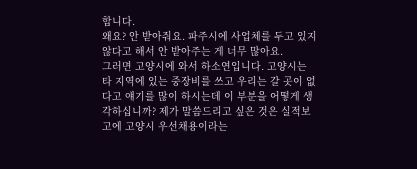합니다.
왜요? 안 받아줘요. 파주시에 사업체를 두고 있지 않다고 해서 안 받아주는 게 너무 많아요.
그러면 고양시에 와서 하소연입니다. 고양시는 타 지역에 있는 중장비를 쓰고 우리는 갈 곳이 없다고 얘기를 많이 하시는데 이 부분을 어떻게 생각하십니까? 제가 말씀드리고 싶은 것은 실적보고에 고양시 우선채용이라는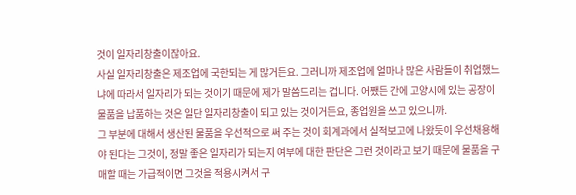것이 일자리창출이잖아요.
사실 일자리창출은 제조업에 국한되는 게 많거든요. 그러니까 제조업에 얼마나 많은 사람들이 취업했느냐에 따라서 일자리가 되는 것이기 때문에 제가 말씀드리는 겁니다. 어쨌든 간에 고양시에 있는 공장이 물품을 납품하는 것은 일단 일자리창출이 되고 있는 것이거든요, 종업원을 쓰고 있으니까.
그 부분에 대해서 생산된 물품을 우선적으로 써 주는 것이 회계과에서 실적보고에 나왔듯이 우선채용해야 된다는 그것이, 정말 좋은 일자리가 되는지 여부에 대한 판단은 그런 것이라고 보기 때문에 물품을 구매할 때는 가급적이면 그것을 적용시켜서 구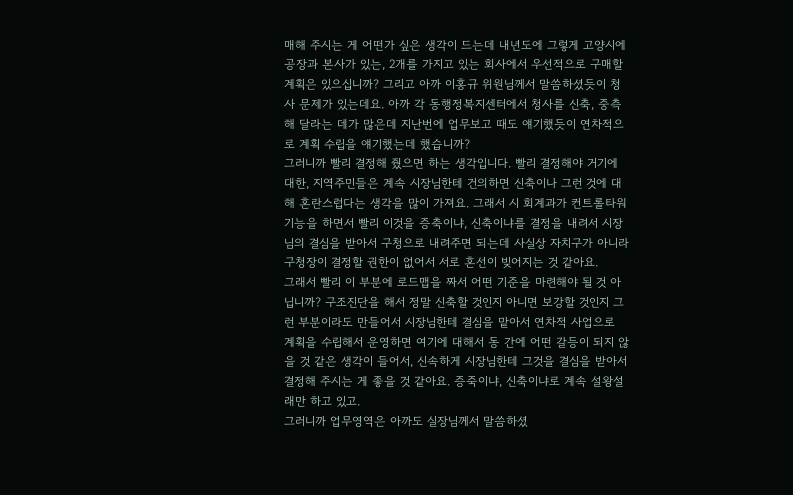매해 주시는 게 어떤가 싶은 생각이 드는데 내년도에 그렇게 고양시에 공장과 본사가 있는, 2개를 가지고 있는 회사에서 우선적으로 구매할 계획은 있으십니까? 그리고 아까 이홍규 위원님께서 말씀하셨듯이 청사 문제가 있는데요. 아까 각 동행정복지센터에서 청사를 신축, 중측해 달라는 데가 많은데 지난번에 업무보고 때도 얘기했듯이 연차적으로 계획 수립을 얘기했는데 했습니까?
그러니까 빨리 결정해 줬으면 하는 생각입니다. 빨리 결정해야 거기에 대한, 지역주민들은 계속 시장님한테 건의하면 신축이나 그런 것에 대해 혼란스럽다는 생각을 많이 가져요. 그래서 시 회계과가 컨트롤타워 기능을 하면서 빨리 이것을 증축이냐, 신축이냐를 결정을 내려서 시장님의 결심을 받아서 구청으로 내려주면 되는데 사실상 자치구가 아니라 구청장이 결정할 권한이 없어서 서로 혼선이 빚어지는 것 같아요.
그래서 빨리 이 부분에 로드맵을 짜서 어떤 기준을 마련해야 될 것 아닙니까? 구조진단을 해서 정말 신축할 것인지 아니면 보강할 것인지 그런 부분이라도 만들어서 시장님한테 결심을 맡아서 연차적 사업으로 계획을 수립해서 운영하면 여기에 대해서 동 간에 어떤 갈등이 되지 않을 것 같은 생각이 들어서, 신속하게 시장님한테 그것을 결심을 받아서 결정해 주시는 게 좋을 것 같아요. 증죽이냐, 신축이냐로 계속 설왕설래만 하고 있고.
그러니까 업무영역은 아까도 실장님께서 말씀하셨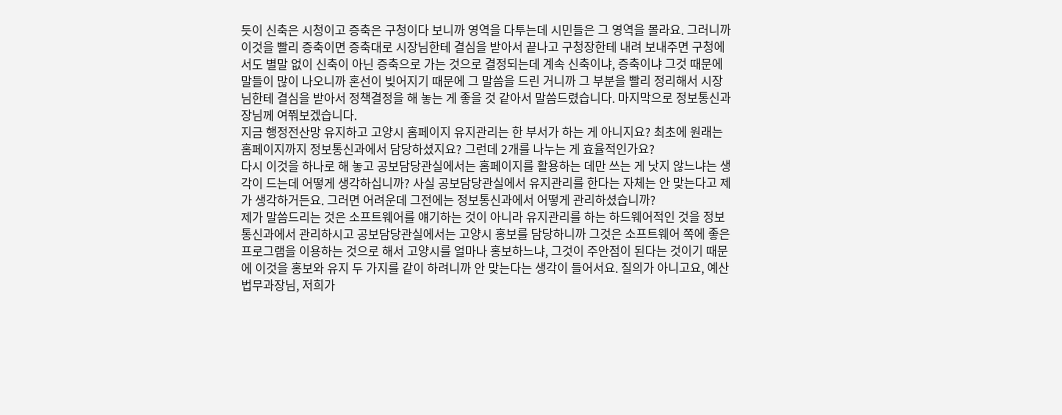듯이 신축은 시청이고 증축은 구청이다 보니까 영역을 다투는데 시민들은 그 영역을 몰라요. 그러니까 이것을 빨리 증축이면 증축대로 시장님한테 결심을 받아서 끝나고 구청장한테 내려 보내주면 구청에서도 별말 없이 신축이 아닌 증축으로 가는 것으로 결정되는데 계속 신축이냐, 증축이냐 그것 때문에 말들이 많이 나오니까 혼선이 빚어지기 때문에 그 말씀을 드린 거니까 그 부분을 빨리 정리해서 시장님한테 결심을 받아서 정책결정을 해 놓는 게 좋을 것 같아서 말씀드렸습니다. 마지막으로 정보통신과장님께 여쭤보겠습니다.
지금 행정전산망 유지하고 고양시 홈페이지 유지관리는 한 부서가 하는 게 아니지요? 최초에 원래는 홈페이지까지 정보통신과에서 담당하셨지요? 그런데 2개를 나누는 게 효율적인가요?
다시 이것을 하나로 해 놓고 공보담당관실에서는 홈페이지를 활용하는 데만 쓰는 게 낫지 않느냐는 생각이 드는데 어떻게 생각하십니까? 사실 공보담당관실에서 유지관리를 한다는 자체는 안 맞는다고 제가 생각하거든요. 그러면 어려운데 그전에는 정보통신과에서 어떻게 관리하셨습니까?
제가 말씀드리는 것은 소프트웨어를 얘기하는 것이 아니라 유지관리를 하는 하드웨어적인 것을 정보통신과에서 관리하시고 공보담당관실에서는 고양시 홍보를 담당하니까 그것은 소프트웨어 쪽에 좋은 프로그램을 이용하는 것으로 해서 고양시를 얼마나 홍보하느냐, 그것이 주안점이 된다는 것이기 때문에 이것을 홍보와 유지 두 가지를 같이 하려니까 안 맞는다는 생각이 들어서요. 질의가 아니고요, 예산법무과장님, 저희가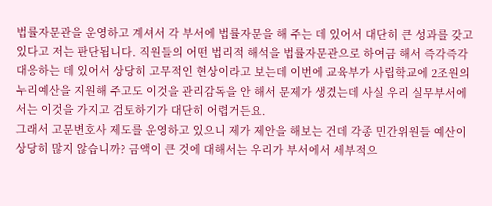법률자문관을 운영하고 계셔서 각 부서에 법률자문을 해 주는 데 있어서 대단히 큰 성과를 갖고 있다고 저는 판단됩니다. 직원들의 어떤 법리적 해석을 법률자문관으로 하여금 해서 즉각즉각 대응하는 데 있어서 상당히 고무적인 현상이라고 보는데 이번에 교육부가 사립학교에 2조원의 누리예산을 지원해 주고도 이것을 관리감독을 안 해서 문제가 생겼는데 사실 우리 실무부서에서는 이것을 가지고 검토하기가 대단히 어렵거든요.
그래서 고문변호사 제도를 운영하고 있으니 제가 제안을 해보는 건데 각종 민간위원들 예산이 상당히 많지 않습니까? 금액이 큰 것에 대해서는 우리가 부서에서 세부적으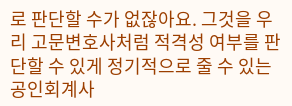로 판단할 수가 없잖아요. 그것을 우리 고문변호사처럼 적격성 여부를 판단할 수 있게 정기적으로 줄 수 있는 공인회계사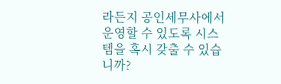라든지 공인세무사에서 운영할 수 있도록 시스템을 혹시 갖출 수 있습니까?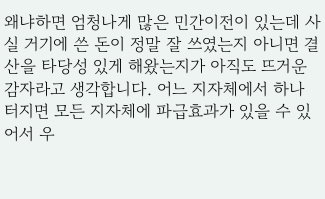왜냐하면 엄청나게 많은 민간이전이 있는데 사실 거기에 쓴 돈이 정말 잘 쓰였는지 아니면 결산을 타당성 있게 해왔는지가 아직도 뜨거운 감자라고 생각합니다. 어느 지자체에서 하나 터지면 모든 지자체에 파급효과가 있을 수 있어서 우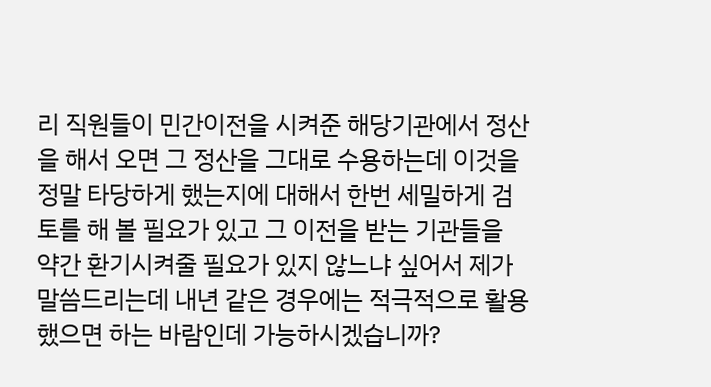리 직원들이 민간이전을 시켜준 해당기관에서 정산을 해서 오면 그 정산을 그대로 수용하는데 이것을 정말 타당하게 했는지에 대해서 한번 세밀하게 검토를 해 볼 필요가 있고 그 이전을 받는 기관들을 약간 환기시켜줄 필요가 있지 않느냐 싶어서 제가 말씀드리는데 내년 같은 경우에는 적극적으로 활용했으면 하는 바람인데 가능하시겠습니까?